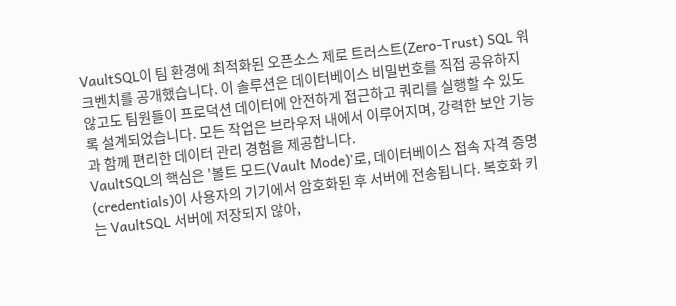VaultSQL이 팀 환경에 최적화된 오픈소스 제로 트러스트(Zero-Trust) SQL 워크벤치를 공개했습니다. 이 솔루션은 데이터베이스 비밀번호를 직접 공유하지 않고도 팀원들이 프로덕션 데이터에 안전하게 접근하고 쿼리를 실행할 수 있도록 설계되었습니다. 모든 작업은 브라우저 내에서 이루어지며, 강력한 보안 기능과 함께 편리한 데이터 관리 경험을 제공합니다.
VaultSQL의 핵심은 '볼트 모드(Vault Mode)'로, 데이터베이스 접속 자격 증명(credentials)이 사용자의 기기에서 암호화된 후 서버에 전송됩니다. 복호화 키는 VaultSQL 서버에 저장되지 않아,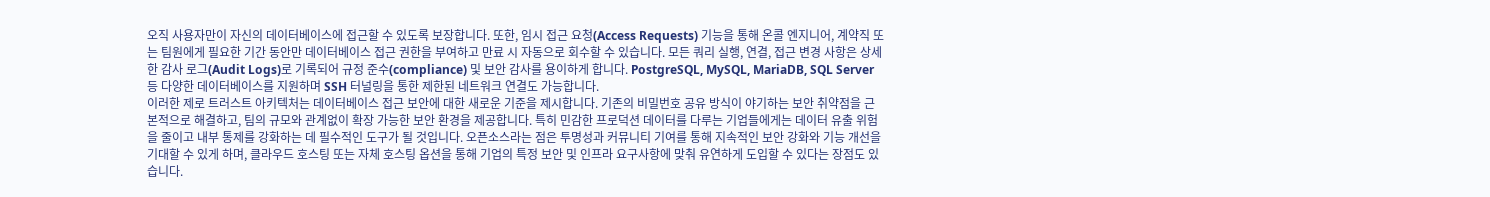오직 사용자만이 자신의 데이터베이스에 접근할 수 있도록 보장합니다. 또한, 임시 접근 요청(Access Requests) 기능을 통해 온콜 엔지니어, 계약직 또는 팀원에게 필요한 기간 동안만 데이터베이스 접근 권한을 부여하고 만료 시 자동으로 회수할 수 있습니다. 모든 쿼리 실행, 연결, 접근 변경 사항은 상세한 감사 로그(Audit Logs)로 기록되어 규정 준수(compliance) 및 보안 감사를 용이하게 합니다. PostgreSQL, MySQL, MariaDB, SQL Server 등 다양한 데이터베이스를 지원하며 SSH 터널링을 통한 제한된 네트워크 연결도 가능합니다.
이러한 제로 트러스트 아키텍처는 데이터베이스 접근 보안에 대한 새로운 기준을 제시합니다. 기존의 비밀번호 공유 방식이 야기하는 보안 취약점을 근본적으로 해결하고, 팀의 규모와 관계없이 확장 가능한 보안 환경을 제공합니다. 특히 민감한 프로덕션 데이터를 다루는 기업들에게는 데이터 유출 위험을 줄이고 내부 통제를 강화하는 데 필수적인 도구가 될 것입니다. 오픈소스라는 점은 투명성과 커뮤니티 기여를 통해 지속적인 보안 강화와 기능 개선을 기대할 수 있게 하며, 클라우드 호스팅 또는 자체 호스팅 옵션을 통해 기업의 특정 보안 및 인프라 요구사항에 맞춰 유연하게 도입할 수 있다는 장점도 있습니다.